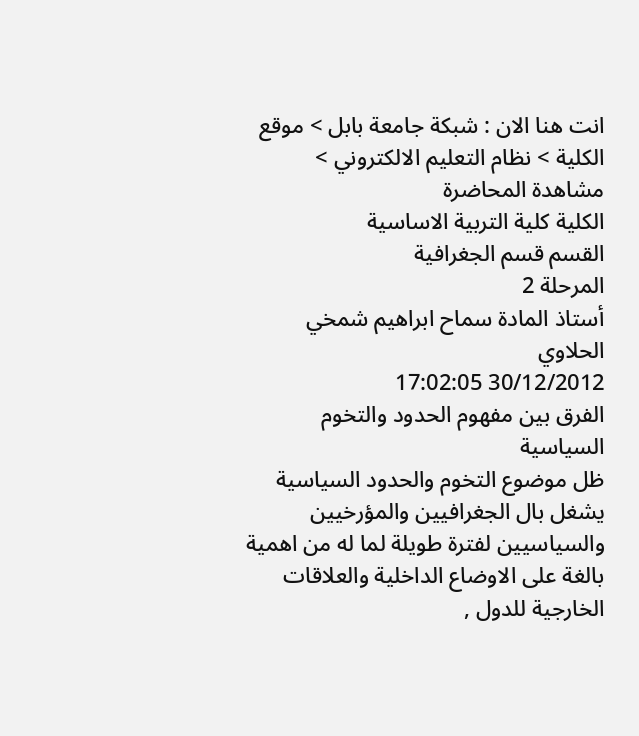انت هنا الان : شبكة جامعة بابل > موقع الكلية > نظام التعليم الالكتروني > مشاهدة المحاضرة
الكلية كلية التربية الاساسية
القسم قسم الجغرافية
المرحلة 2
أستاذ المادة سماح ابراهيم شمخي الحلاوي
30/12/2012 17:02:05
الفرق بين مفهوم الحدود والتخوم السياسية
ظل موضوع التخوم والحدود السياسية يشغل بال الجغرافيين والمؤرخيين والسياسيين لفترة طويلة لما له من اهمية بالغة على الاوضاع الداخلية والعلاقات الخارجية للدول ,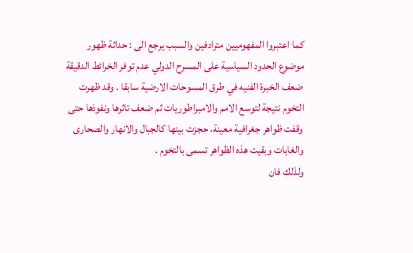كما اعتبروا المفهوميين مترادفين والسبب يرجع الى : حداثة ظهور موضوع الحدود السياسية على المسرح الدولي عدم توفر الخرائط الدقيقة ضعف الخبرة الفنيه في طرق المسوحات الارضية سابقا . وقد ظهرت التخوم نتيجة لتوسع الامم والامبراطوريات ثم ضعف تاثرها ونفوذها حتى وقفت ظواهر جغرافية معينة، حجزت بينها كالجبال والانهار والصحارى والغابات وبقيت هذه الظواهر تسمى بالتخوم .
ولذلك فان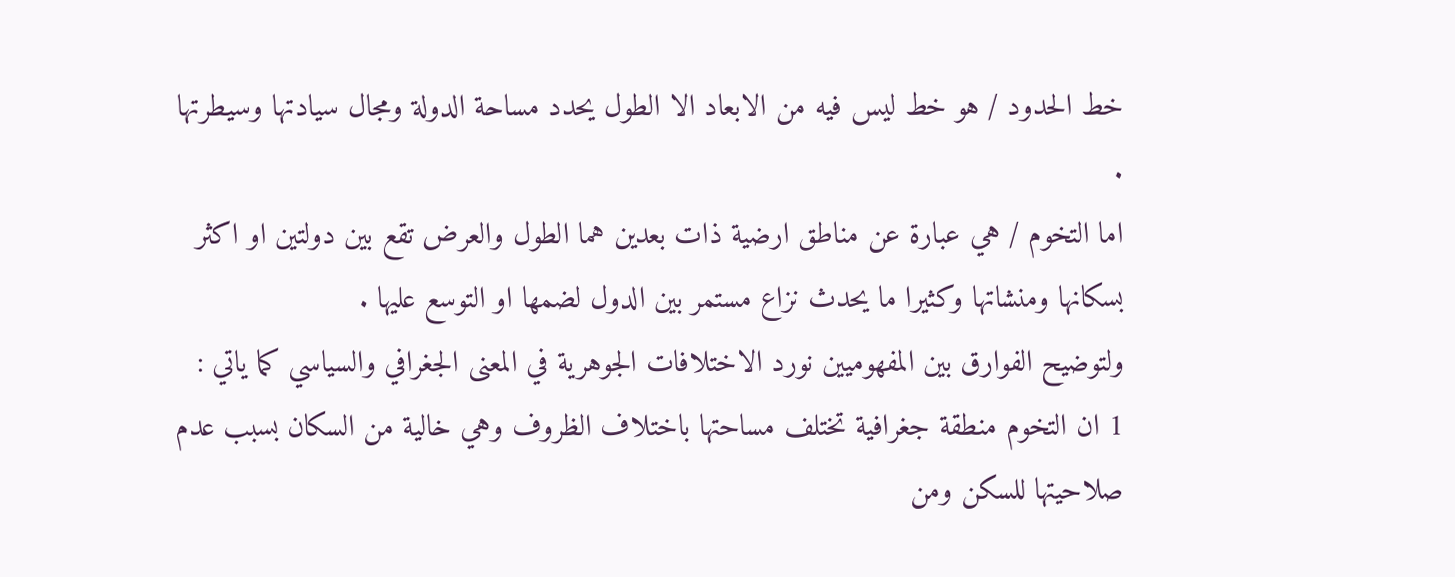خط الحدود / هو خط ليس فيه من الابعاد الا الطول يحدد مساحة الدولة ومجال سيادتها وسيطرتها .
اما التخوم / هي عبارة عن مناطق ارضية ذات بعدين هما الطول والعرض تقع بين دولتين او اكثر بسكانها ومنشاتها وكثيرا ما يحدث نزاع مستمر بين الدول لضمها او التوسع عليها .
ولتوضيح الفوارق بين المفهوميين نورد الاختلافات الجوهرية في المعنى الجغرافي والسياسي كما ياتي :
1 ان التخوم منطقة جغرافية تختلف مساحتها باختلاف الظروف وهي خالية من السكان بسبب عدم صلاحيتها للسكن ومن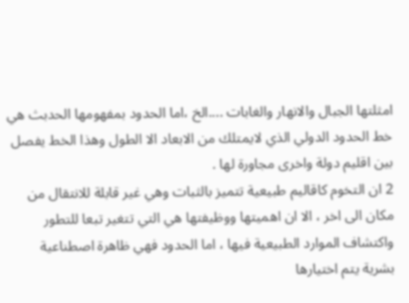امثلتها الجبال والانهار والغابات ....الخ ،اما الحدود بمفهومها الحدبث هي خط الحدود الدولي الذي لايمتلك من الابعاد الا الطول وهذا الخط يفصل بين اقليم دولة واخرى مجاورة لها .
2 ان التخوم كاقاليم طبيعية تتميز بالثبات وهي غير قابلة للانتقال من مكان الى اخر ، الا ان اهميتها ووظيفتها هي التي تتغير تبعا للتطور واكتشاف الموارد الطبيعية فيها ، اما الحدود فهي ظاهرة اصطناعية بشرية يتم اختيارها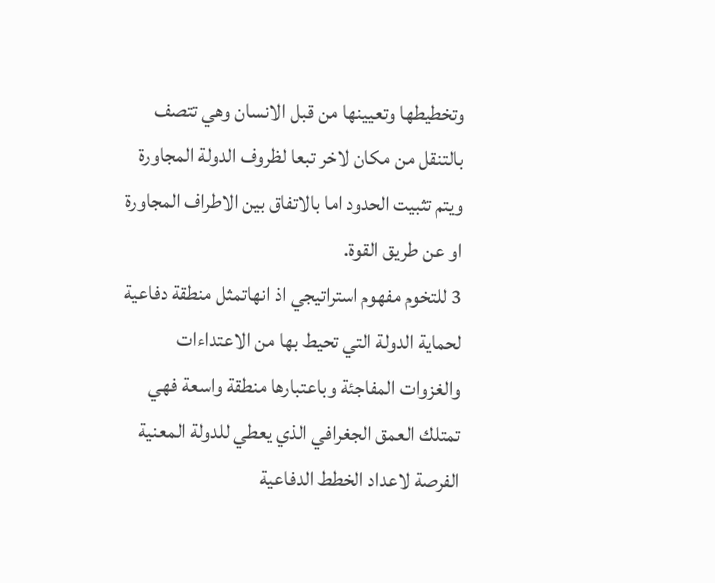وتخطيطها وتعيينها من قبل الانسان وهي تتصف بالتنقل من مكان لاخر تبعا لظروف الدولة المجاورة ويتم تثبيت الحدود اما بالاتفاق بين الاطراف المجاورة او عن طريق القوة.
3 للتخوم مفهوم استراتيجي اذ انهاتمثل منطقة دفاعية لحماية الدولة التي تحيط بها من الاعتداءات والغزوات المفاجئة وباعتبارها منطقة واسعة فهي تمتلك العمق الجغرافي الذي يعطي للدولة المعنية الفرصة لاعداد الخطط الدفاعية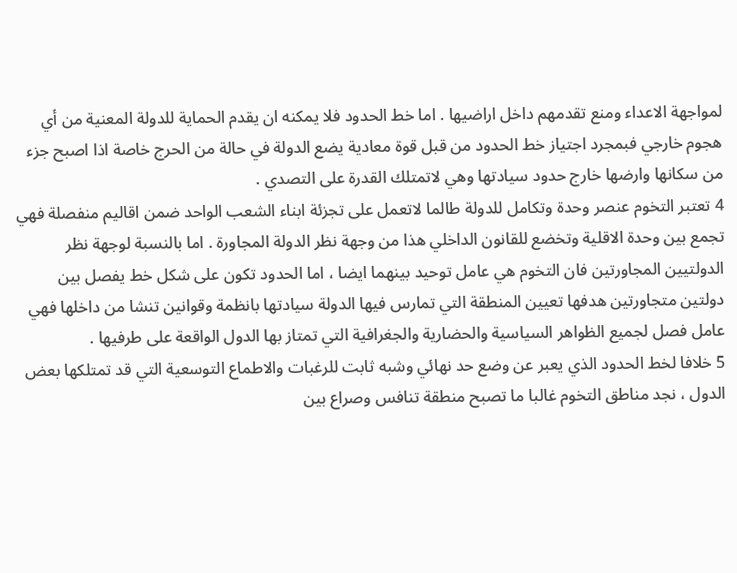لمواجهة الاعداء ومنع تقدمهم داخل اراضيها . اما خط الحدود فلا يمكنه ان يقدم الحماية للدولة المعنية من أي هجوم خارجي فبمجرد اجتياز خط الحدود من قبل قوة معادية يضع الدولة في حالة من الحرج خاصة اذا اصبح جزء من سكانها وارضها خارج حدود سيادتها وهي لاتمتلك القدرة على التصدي .
4 تعتبر التخوم عنصر وحدة وتكامل للدولة طالما لاتعمل على تجزئة ابناء الشعب الواحد ضمن اقاليم منفصلة فهي تجمع بين وحدة الاقلية وتخضع للقانون الداخلي هذا من وجهة نظر الدولة المجاورة . اما بالنسبة لوجهة نظر الدولتيين المجاورتين فان التخوم هي عامل توحيد بينهما ايضا ، اما الحدود تكون على شكل خط يفصل بين دولتين متجاورتين هدفها تعيين المنطقة التي تمارس فيها الدولة سيادتها بانظمة وقوانين تنشا من داخلها فهي عامل فصل لجميع الظواهر السياسية والحضارية والجغرافية التي تمتاز بها الدول الواقعة على طرفيها .
5 خلافا لخط الحدود الذي يعبر عن وضع حد نهائي وشبه ثابت للرغبات والاطماع التوسعية التي قد تمتلكها بعض الدول ، نجد مناطق التخوم غالبا ما تصبح منطقة تنافس وصراع بين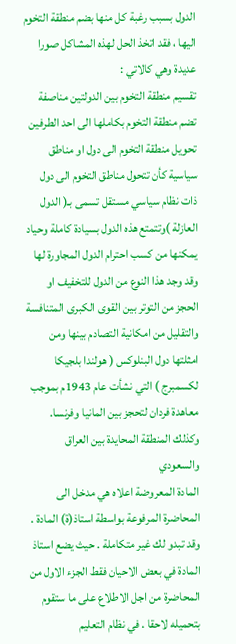الدول بسبب رغبة كل منها بضم منطقة التخوم اليها ، فقد اتخذ الحل لهذه المشاكل صورا عديدة وهي كالاتي :
تقسيم منطقة التخوم بين الدولتين مناصفة تضم منطقة التخوم بكاملها الى احد الطرفين تحويل منطقة التخوم الى دول او مناطق سياسية كأن تتحول مناطق التخوم الى دول ذات نظام سياسي مستقل تسمى بـ( الدول العازلة )وتتمتع هذه الدول بسيادة كاملة وحياد يمكنها من كسب احترام الدول المجاورة لها وقد وجد هذا النوع من الدول للتخفيف او الحجز من التوتر بين القوى الكبرى المتنافسة والتقليل من امكانية التصادم بينها ومن امثلتها دول البنلوكس ( هولندا بلجيكا لكسمبرج ) التي نشأت عام 1943م بموجب معاهدة فردان لتحجز بين المانيا وفرنسا. وكذلك المنطقة المحايدة بين العراق والسعودي
المادة المعروضة اعلاه هي مدخل الى المحاضرة المرفوعة بواسطة استاذ(ة) المادة . وقد تبدو لك غير متكاملة . حيث يضع استاذ المادة في بعض الاحيان فقط الجزء الاول من المحاضرة من اجل الاطلاع على ما ستقوم بتحميله لاحقا . في نظام التعليم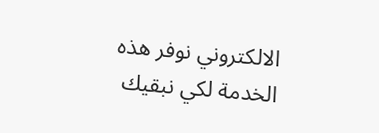الالكتروني نوفر هذه الخدمة لكي نبقيك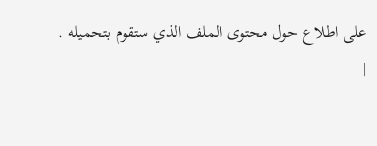على اطلاع حول محتوى الملف الذي ستقوم بتحميله .
|